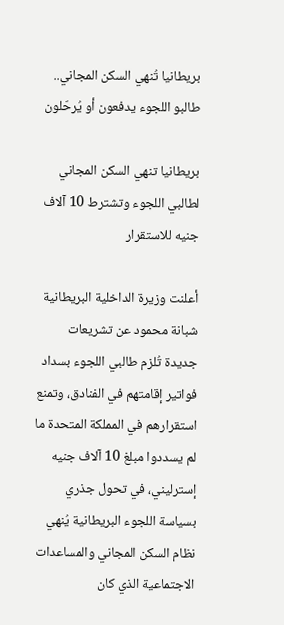بريطانيا تُنهي السكن المجاني.. طالبو اللجوء يدفعون أو يُرحّلون

بريطانيا تنهي السكن المجاني لطالبي اللجوء وتشترط 10 آلاف جنيه للاستقرار

أعلنت وزيرة الداخلية البريطانية شبانة محمود عن تشريعات جديدة تُلزم طالبي اللجوء بسداد فواتير إقامتهم في الفنادق، وتمنع استقرارهم في المملكة المتحدة ما لم يسددوا مبلغ 10 آلاف جنيه إسترليني، في تحول جذري بسياسة اللجوء البريطانية يُنهي نظام السكن المجاني والمساعدات الاجتماعية الذي كان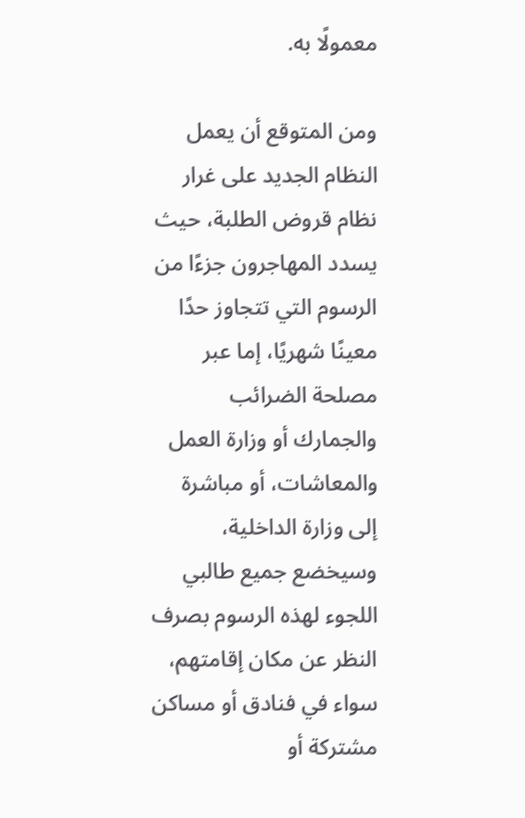معمولًا به.

ومن المتوقع أن يعمل النظام الجديد على غرار نظام قروض الطلبة، حيث يسدد المهاجرون جزءًا من الرسوم التي تتجاوز حدًا معينًا شهريًا، إما عبر مصلحة الضرائب والجمارك أو وزارة العمل والمعاشات، أو مباشرة إلى وزارة الداخلية، وسيخضع جميع طالبي اللجوء لهذه الرسوم بصرف النظر عن مكان إقامتهم، سواء في فنادق أو مساكن مشتركة أو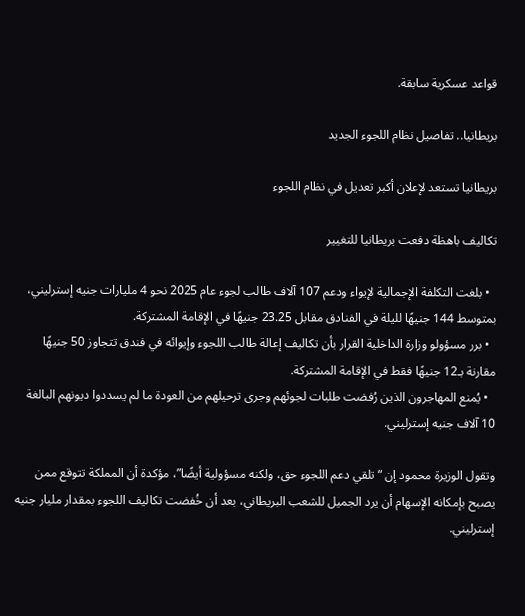قواعد عسكرية سابقة.

بريطانيا.. تفاصيل نظام اللجوء الجديد

بريطانيا تستعد لإعلان أكبر تعديل في نظام اللجوء

تكاليف باهظة دفعت بريطانيا للتغيير

  • بلغت التكلفة الإجمالية لإيواء ودعم 107 آلاف طالب لجوء عام 2025 نحو 4 مليارات جنيه إسترليني، بمتوسط 144 جنيهًا لليلة في الفنادق مقابل 23.25 جنيهًا في الإقامة المشتركة.
  • برر مسؤولو وزارة الداخلية القرار بأن تكاليف إعالة طالب اللجوء وإيوائه في فندق تتجاوز 50 جنيهًا مقارنة بـ12 جنيهًا فقط في الإقامة المشتركة.
  • يُمنع المهاجرون الذين رُفضت طلبات لجوئهم وجرى ترحيلهم من العودة ما لم يسددوا ديونهم البالغة 10 آلاف جنيه إسترليني.

وتقول الوزيرة محمود إن “تلقي دعم اللجوء حق، ولكنه مسؤولية أيضًا”، مؤكدة أن المملكة تتوقع ممن يصبح بإمكانه الإسهام أن يرد الجميل للشعب البريطاني، بعد أن خُفضت تكاليف اللجوء بمقدار مليار جنيه إسترليني.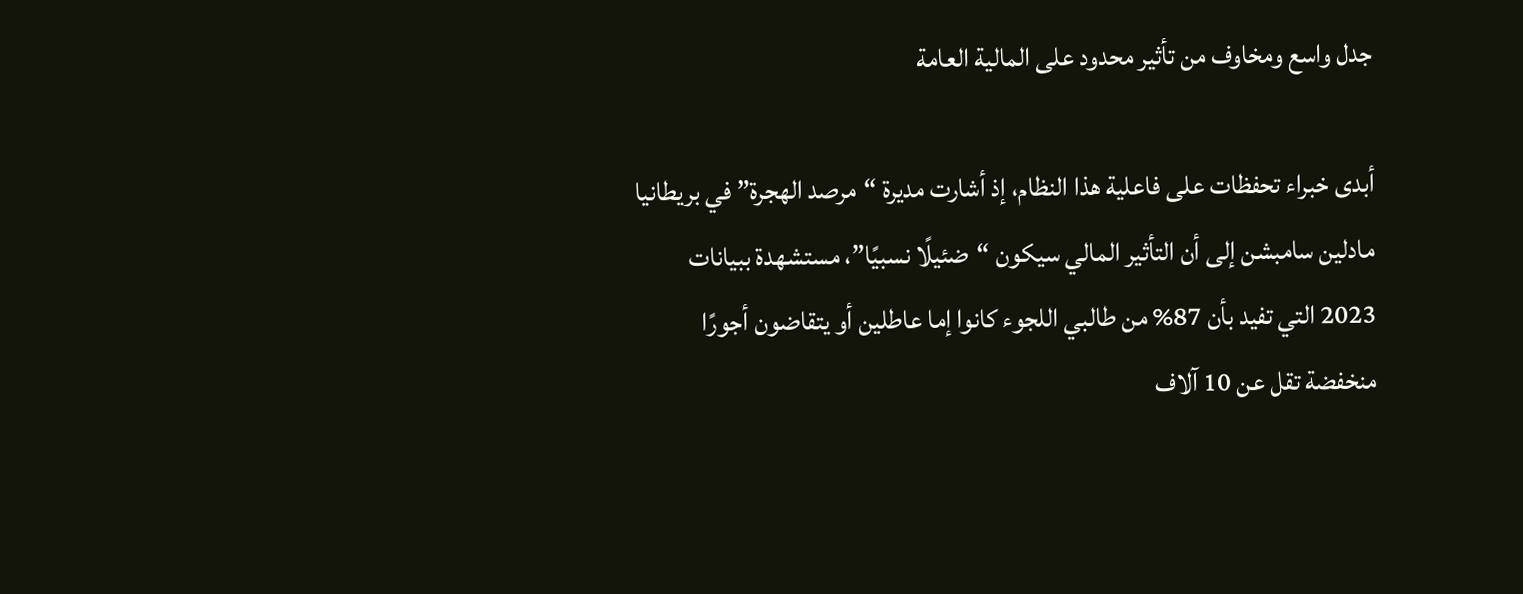جدل واسع ومخاوف من تأثير محدود على المالية العامة

أبدى خبراء تحفظات على فاعلية هذا النظام، إذ أشارت مديرة “مرصد الهجرة” في بريطانيا مادلين سامبشن إلى أن التأثير المالي سيكون “ضئيلًا نسبيًا”، مستشهدة ببيانات 2023 التي تفيد بأن 87% من طالبي اللجوء كانوا إما عاطلين أو يتقاضون أجورًا منخفضة تقل عن 10 آلاف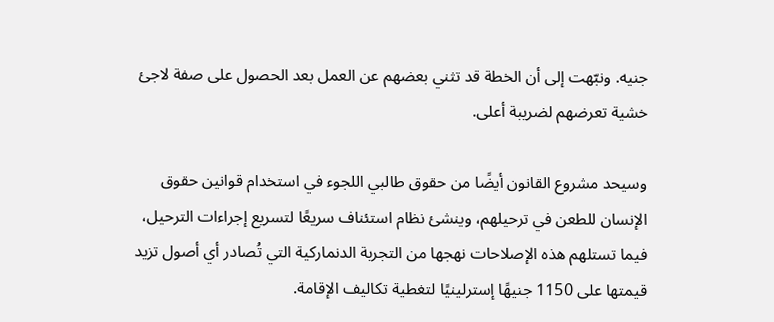جنيه. ونبّهت إلى أن الخطة قد تثني بعضهم عن العمل بعد الحصول على صفة لاجئ خشية تعرضهم لضريبة أعلى.

وسيحد مشروع القانون أيضًا من حقوق طالبي اللجوء في استخدام قوانين حقوق الإنسان للطعن في ترحيلهم، وينشئ نظام استئناف سريعًا لتسريع إجراءات الترحيل، فيما تستلهم هذه الإصلاحات نهجها من التجربة الدنماركية التي تُصادر أي أصول تزيد قيمتها على 1150 جنيهًا إسترلينيًا لتغطية تكاليف الإقامة.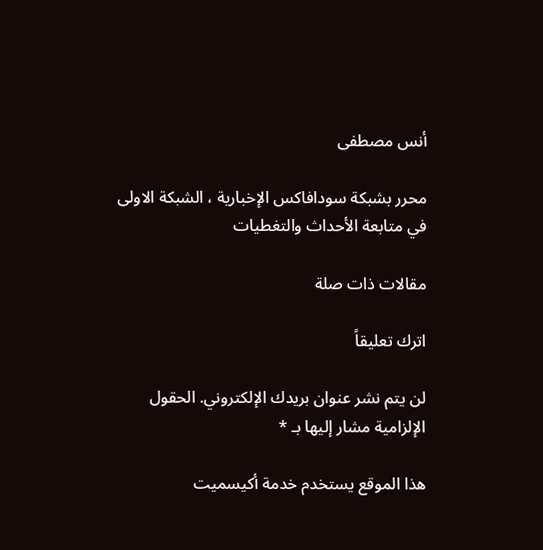أنس مصطفى

محرر بشبكة سودافاكس الإخبارية ، الشبكة الاولى في متابعة الأحداث والتغطيات

مقالات ذات صلة

اترك تعليقاً

لن يتم نشر عنوان بريدك الإلكتروني. الحقول الإلزامية مشار إليها بـ *

هذا الموقع يستخدم خدمة أكيسميت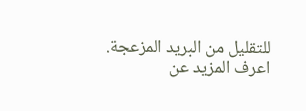للتقليل من البريد المزعجة. اعرف المزيد عن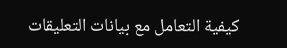كيفية التعامل مع بيانات التعليقات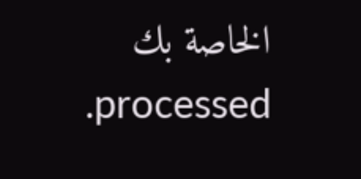الخاصة بك processed.